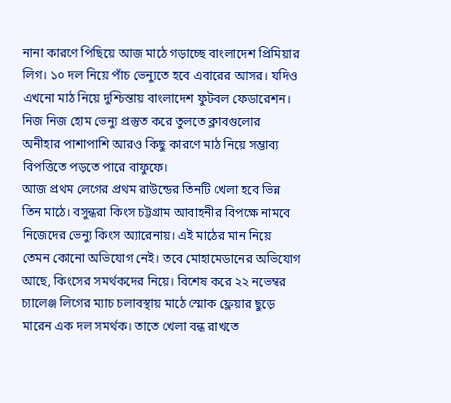নানা কারণে পিছিয়ে আজ মাঠে গড়াচ্ছে বাংলাদেশ প্রিমিয়ার লিগ। ১০ দল নিয়ে পাঁচ ভেন্যুতে হবে এবারের আসর। যদিও এখনো মাঠ নিয়ে দুশ্চিন্তায় বাংলাদেশ ফুটবল ফেডারেশন। নিজ নিজ হোম ভেন্যু প্রস্তুত করে তুলতে ক্লাবগুলোর অনীহার পাশাপাশি আরও কিছু কারণে মাঠ নিয়ে সম্ভাব্য বিপত্তিতে পড়তে পারে বাফুফে।
আজ প্রথম লেগের প্রথম রাউন্ডের তিনটি খেলা হবে ভিন্ন তিন মাঠে। বসুন্ধরা কিংস চট্টগ্রাম আবাহনীর বিপক্ষে নামবে নিজেদের ভেন্যু কিংস অ্যারেনায়। এই মাঠের মান নিয়ে তেমন কোনো অভিযোগ নেই। তবে মোহামেডানের অভিযোগ আছে, কিংসের সমর্থকদের নিয়ে। বিশেষ করে ২২ নভেম্বর চ্যালেঞ্জ লিগের ম্যাচ চলাবস্থায় মাঠে স্মোক ফ্লেয়ার ছুড়ে মারেন এক দল সমর্থক। তাতে খেলা বন্ধ রাখতে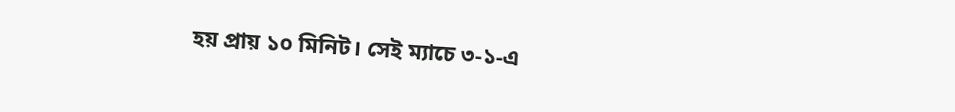হয় প্রায় ১০ মিনিট। সেই ম্যাচে ৩-১-এ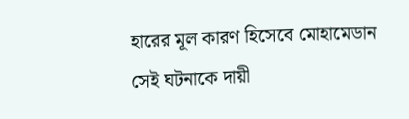হারের মূল কারণ হিসেবে মোহামেডান সেই ঘটনাকে দায়ী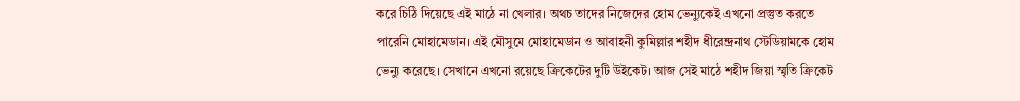করে চিঠি দিয়েছে এই মাঠে না খেলার। অথচ তাদের নিজেদের হোম ভেন্যুকেই এখনো প্রস্তুত করতে পারেনি মোহামেডান। এই মৌসুমে মোহামেডান ও আবাহনী কুমিল্লার শহীদ ধীরেন্দ্রনাথ স্টেডিয়ামকে হোম ভেন্যু করেছে। সেখানে এখনো রয়েছে ক্রিকেটের দুটি উইকেট। আজ সেই মাঠে শহীদ জিয়া স্মৃতি ক্রিকেট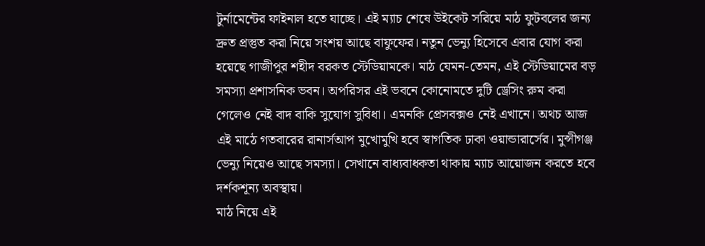টুর্নামেন্টের ফাইনাল হতে যাচ্ছে। এই ম্যাচ শেষে উইকেট সরিয়ে মাঠ ফুটবলের জন্য দ্রুত প্রস্তুত করা নিয়ে সংশয় আছে বাফুফের। নতুন ভেন্যু হিসেবে এবার যোগ করা হয়েছে গাজীপুর শহীদ বরকত স্টেডিয়ামকে। মাঠ যেমন-তেমন, এই স্টেডিয়ামের বড় সমস্যা প্রশাসনিক ভবন। অপরিসর এই ভবনে কোনোমতে দুটি ড্রেসিং রুম করা গেলেও নেই বাদ বাকি সুযোগ সুবিধা। এমনকি প্রেসবক্সও নেই এখানে। অথচ আজ এই মাঠে গতবারের রানার্সআপ মুখোমুখি হবে স্বাগতিক ঢাকা ওয়ান্ডারার্সের। মুন্সীগঞ্জ ভেন্যু নিয়েও আছে সমস্যা। সেখানে বাধ্যবাধকতা থাকায় ম্যাচ আয়োজন করতে হবে দর্শকশূন্য অবস্থায়।
মাঠ নিয়ে এই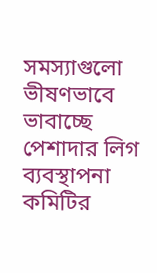সমস্যাগুলো ভীষণভাবে ভাবাচ্ছে পেশাদার লিগ ব্যবস্থাপনা কমিটির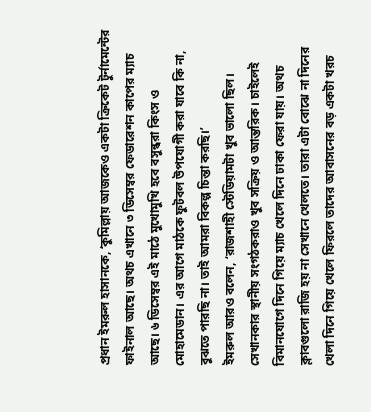প্রধান ইমরুল হাসানকে, ‘কুমিল্লায় আজকেও একটা ক্রিকেট টুর্নামেন্টের ফাইনাল আছে। অথচ এখানে ৩ ডিসেম্বর ফেডারেশন কাপের ম্যাচ আছে। ৬ ডিসেম্বর এই মাঠে মুখোমুখি হবে বসুন্ধরা কিংস ও মোহামেডান। এর আগে মাঠকে ফুটবল উপযোগী করা যাবে কি না, বুঝতে পারছি না। তাই আমরা বিকল্প চিন্তা করছি।’
ইমরুল আরও বলেন, ‘রাজশাহী স্টেডিয়ামটা খুব ভালো ছিল। সেখানকার স্থানীয় সংগঠকরাও খুব সক্রিয় ও আন্তরিক। চাইলেই বিমানযোগে দিনে গিয়ে ম্যাচ খেলে দিনে ঢাকা ফেরা যায়। অথচ ক্লাবগুলো রাজি হয় না সেখানে খেলতে। তারা এটা বোঝে না দিনের খেলা দিনে গিয়ে খেলে ফিরলে তাদের আবাসনের বড় একটা খরচ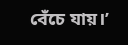বেঁচে যায়।’